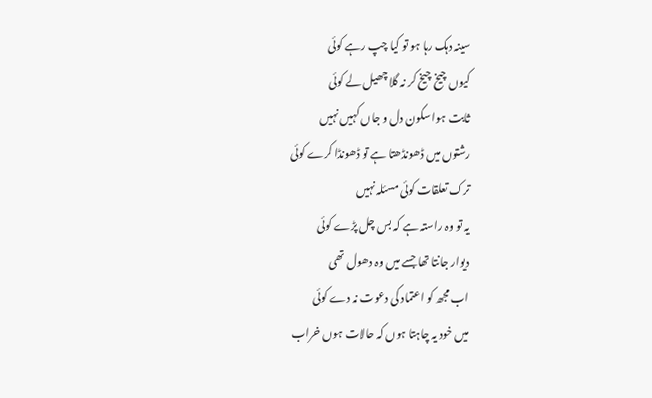سینہ دہک رہا ہو تو کیا چپ رہے کوئی
کیوں چیخ چیخ کر نہ گلا چھیل لے کوئی
ثابت ہوا سکون دل و جاں کہیں نہیں
رشتوں میں ڈھونڈھتا ہے تو ڈھونڈا کرے کوئی
ترک تعلقات کوئی مسئلہ نہیں
یہ تو وہ راستہ ہے کہ بس چل پڑے کوئی
دیوار جانتا تھا جسے میں وہ دھول تھی
اب مجھ کو اعتماد کی دعوت نہ دے کوئی
میں خود یہ چاہتا ہوں کہ حالات ہوں خراب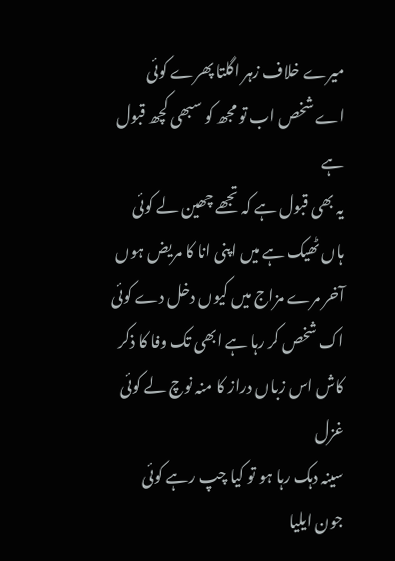میرے خلاف زہر اگلتا پھرے کوئی
اے شخص اب تو مجھ کو سبھی کچھ قبول ہے
یہ بھی قبول ہے کہ تجھے چھین لے کوئی
ہاں ٹھیک ہے میں اپنی انا کا مریض ہوں
آخر مرے مزاج میں کیوں دخل دے کوئی
اک شخص کر رہا ہے ابھی تک وفا کا ذکر
کاش اس زباں دراز کا منہ نوچ لے کوئی
غزل
سینہ دہک رہا ہو تو کیا چپ رہے کوئی
جون ایلیا